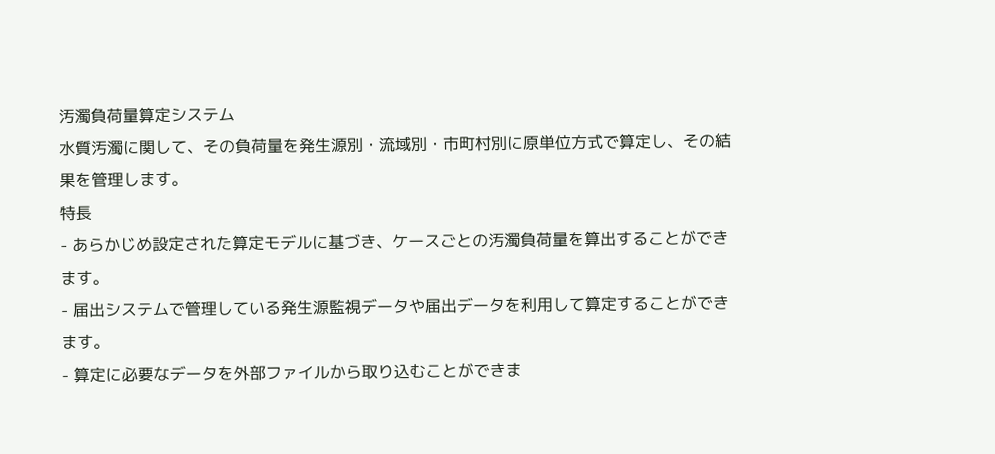汚濁負荷量算定システム
水質汚濁に関して、その負荷量を発生源別・流域別・市町村別に原単位方式で算定し、その結果を管理します。
特長
- あらかじめ設定された算定モデルに基づき、ケースごとの汚濁負荷量を算出することができます。
- 届出システムで管理している発生源監視データや届出データを利用して算定することができます。
- 算定に必要なデータを外部ファイルから取り込むことができま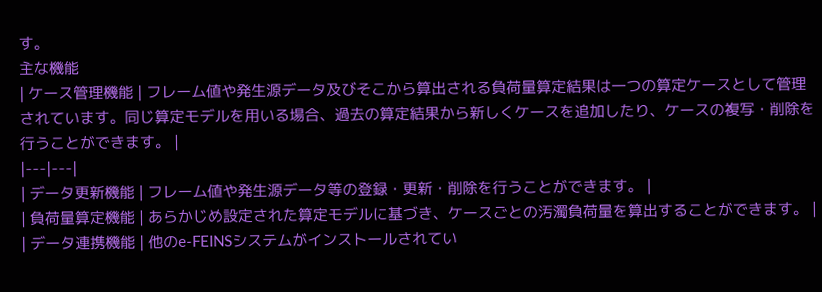す。
主な機能
| ケース管理機能 | フレーム値や発生源データ及びそこから算出される負荷量算定結果は一つの算定ケースとして管理されています。同じ算定モデルを用いる場合、過去の算定結果から新しくケースを追加したり、ケースの複写・削除を行うことができます。 |
|---|---|
| データ更新機能 | フレーム値や発生源データ等の登録・更新・削除を行うことができます。 |
| 負荷量算定機能 | あらかじめ設定された算定モデルに基づき、ケースごとの汚濁負荷量を算出することができます。 |
| データ連携機能 | 他のe-FEINSシステムがインストールされてい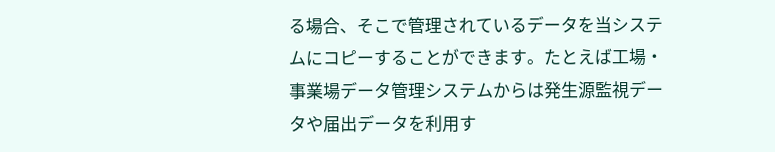る場合、そこで管理されているデータを当システムにコピーすることができます。たとえば工場・事業場データ管理システムからは発生源監視データや届出データを利用す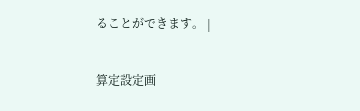ることができます。 |

算定設定画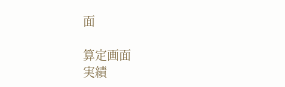面

算定画面
実績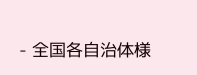- 全国各自治体様